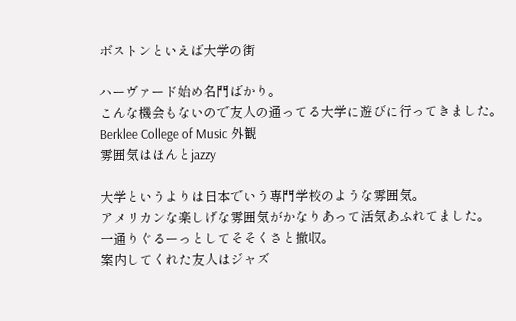ボストンといえば大学の街

ハーヴァード始め名門ばかり。
こんな機会もないので友人の通ってる大学に遊びに行ってきました。
Berklee College of Music 外観
雰囲気はほんとjazzy

大学というよりは日本でいう専門学校のような雰囲気。
アメリカンな楽しげな雰囲気がかなりあって活気あふれてました。
一通りぐるーっとしてそそくさと撤収。
案内してくれた友人はジャズ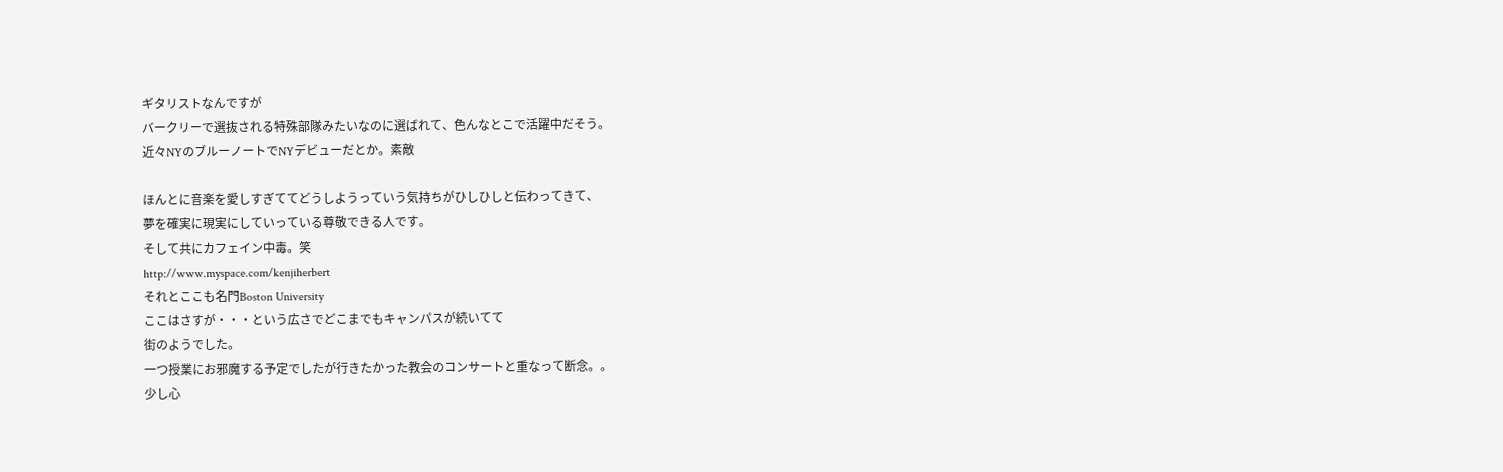ギタリストなんですが
バークリーで選抜される特殊部隊みたいなのに選ばれて、色んなとこで活躍中だそう。
近々NYのブルーノートでNYデビューだとか。素敵

ほんとに音楽を愛しすぎててどうしようっていう気持ちがひしひしと伝わってきて、
夢を確実に現実にしていっている尊敬できる人です。
そして共にカフェイン中毒。笑
http://www.myspace.com/kenjiherbert
それとここも名門Boston University
ここはさすが・・・という広さでどこまでもキャンパスが続いてて
街のようでした。
一つ授業にお邪魔する予定でしたが行きたかった教会のコンサートと重なって断念。。
少し心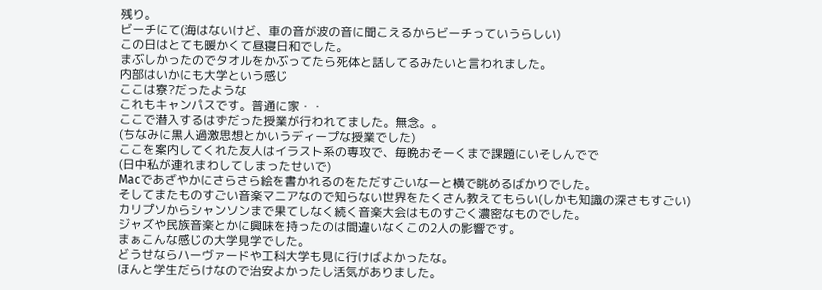残り。
ビーチにて(海はないけど、車の音が波の音に聞こえるからビーチっていうらしい)
この日はとても暖かくて昼寝日和でした。
まぶしかったのでタオルをかぶってたら死体と話してるみたいと言われました。
内部はいかにも大学という感じ
ここは寮?だったような
これもキャンパスです。普通に家・・
ここで潜入するはずだった授業が行われてました。無念。。
(ちなみに黒人過激思想とかいうディープな授業でした)
ここを案内してくれた友人はイラスト系の専攻で、毎晩おそーくまで課題にいそしんでで
(日中私が連れまわしてしまったせいで)
Macであざやかにさらさら絵を書かれるのをただすごいなーと横で眺めるばかりでした。
そしてまたものすごい音楽マニアなので知らない世界をたくさん教えてもらい(しかも知識の深さもすごい)
カリプソからシャンソンまで果てしなく続く音楽大会はものすごく濃密なものでした。
ジャズや民族音楽とかに興味を持ったのは間違いなくこの2人の影響です。
まぁこんな感じの大学見学でした。
どうせならハーヴァードや工科大学も見に行けばよかったな。
ほんと学生だらけなので治安よかったし活気がありました。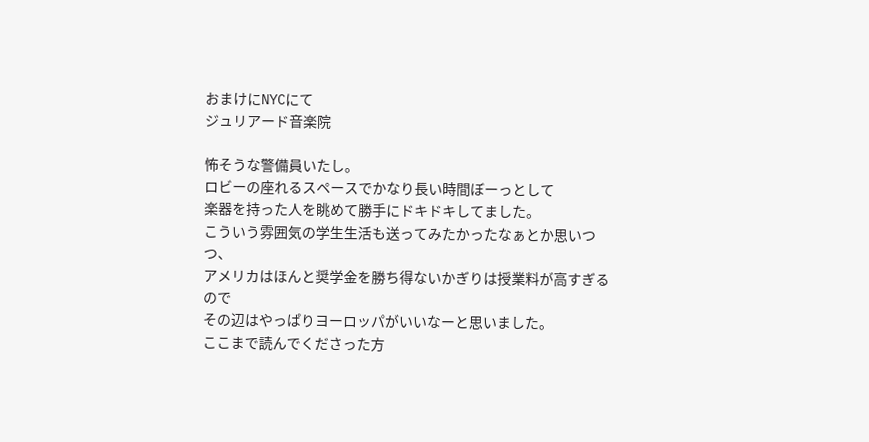おまけにNYCにて
ジュリアード音楽院

怖そうな警備員いたし。
ロビーの座れるスペースでかなり長い時間ぼーっとして
楽器を持った人を眺めて勝手にドキドキしてました。
こういう雰囲気の学生生活も送ってみたかったなぁとか思いつつ、
アメリカはほんと奨学金を勝ち得ないかぎりは授業料が高すぎるので
その辺はやっぱりヨーロッパがいいなーと思いました。
ここまで読んでくださった方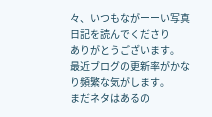々、いつもながーーい写真日記を読んでくださり
ありがとうございます。
最近ブログの更新率がかなり頻繁な気がします。
まだネタはあるの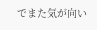でまた気が向い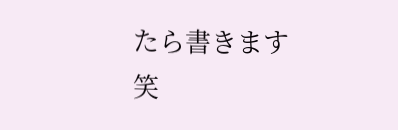たら書きます
笑